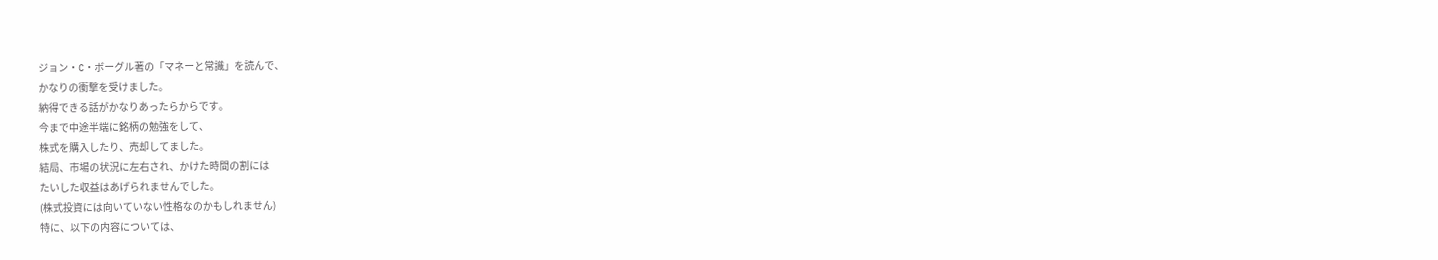ジョン・C・ボーグル著の「マネーと常識」を読んで、
かなりの衝撃を受けました。
納得できる話がかなりあったらからです。
今まで中途半端に銘柄の勉強をして、
株式を購入したり、売却してました。
結局、市場の状況に左右され、かけた時間の割には
たいした収益はあげられませんでした。
(株式投資には向いていない性格なのかもしれません)
特に、以下の内容については、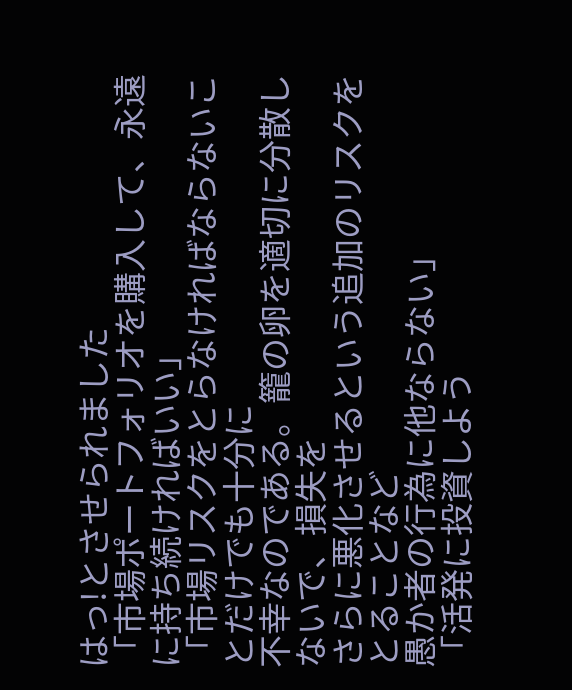はっ!とさせられました
「市場ポートフォリオを購入して、永遠に持ち続ければいい」
「市場リスクをとらなければならないことだけでも十分に
不幸なのである。籠の卵を適切に分散しないで、損失を
さらに悪化させるという追加のリスクをとることなど
愚か者の行為に他ならない」
「活発に投資しよう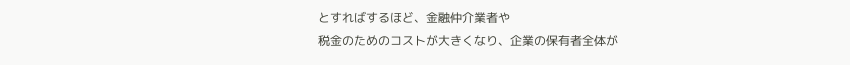とすればするほど、金融仲介業者や
税金のためのコストが大きくなり、企業の保有者全体が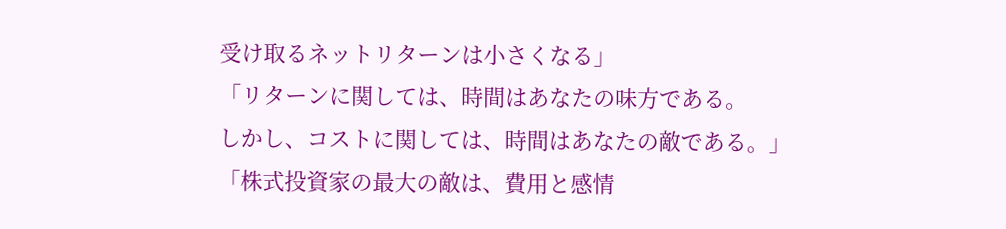受け取るネットリターンは小さくなる」
「リターンに関しては、時間はあなたの味方である。
しかし、コストに関しては、時間はあなたの敵である。」
「株式投資家の最大の敵は、費用と感情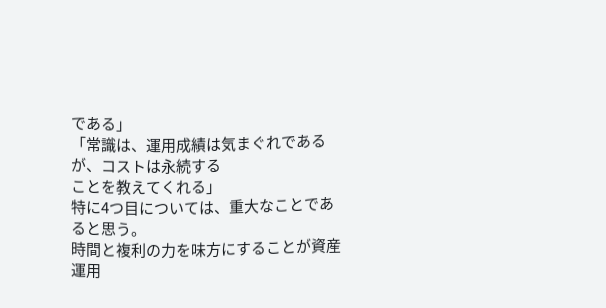である」
「常識は、運用成績は気まぐれであるが、コストは永続する
ことを教えてくれる」
特に4つ目については、重大なことであると思う。
時間と複利の力を味方にすることが資産運用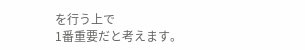を行う上で
1番重要だと考えます。